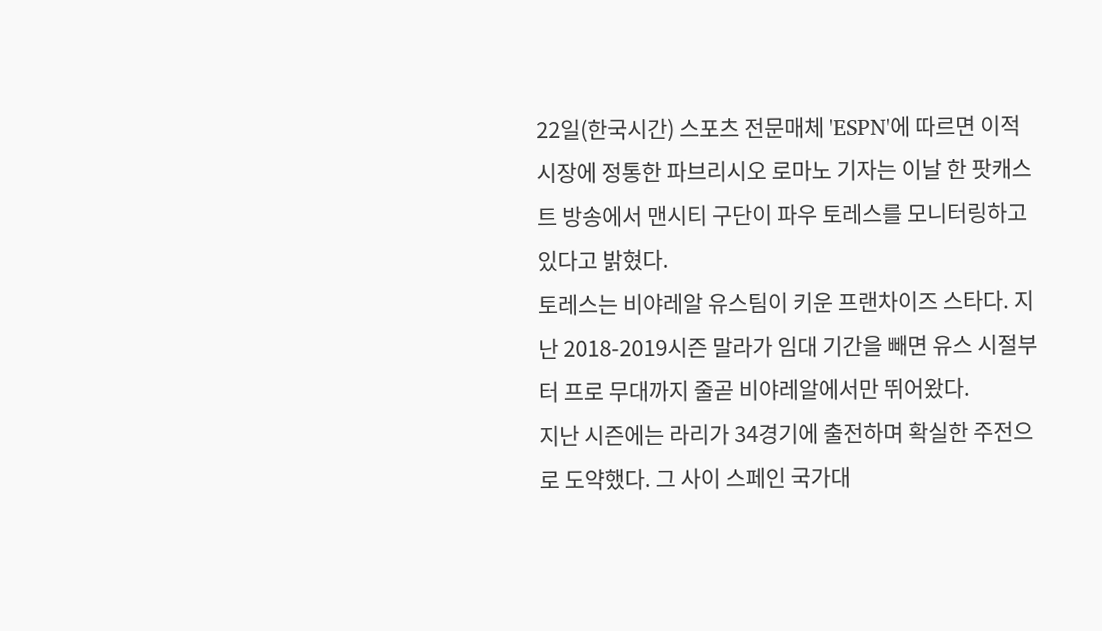22일(한국시간) 스포츠 전문매체 'ESPN'에 따르면 이적시장에 정통한 파브리시오 로마노 기자는 이날 한 팟캐스트 방송에서 맨시티 구단이 파우 토레스를 모니터링하고 있다고 밝혔다.
토레스는 비야레알 유스팀이 키운 프랜차이즈 스타다. 지난 2018-2019시즌 말라가 임대 기간을 빼면 유스 시절부터 프로 무대까지 줄곧 비야레알에서만 뛰어왔다.
지난 시즌에는 라리가 34경기에 출전하며 확실한 주전으로 도약했다. 그 사이 스페인 국가대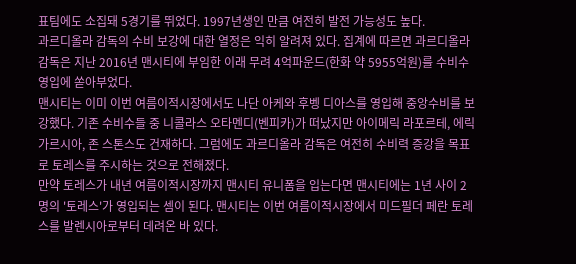표팀에도 소집돼 5경기를 뛰었다. 1997년생인 만큼 여전히 발전 가능성도 높다.
과르디올라 감독의 수비 보강에 대한 열정은 익히 알려져 있다. 집계에 따르면 과르디올라 감독은 지난 2016년 맨시티에 부임한 이래 무려 4억파운드(한화 약 5955억원)를 수비수 영입에 쏟아부었다.
맨시티는 이미 이번 여름이적시장에서도 나단 아케와 후벵 디아스를 영입해 중앙수비를 보강했다. 기존 수비수들 중 니콜라스 오타멘디(벤피카)가 떠났지만 아이메릭 라포르테, 에릭 가르시아, 존 스톤스도 건재하다. 그럼에도 과르디올라 감독은 여전히 수비력 증강을 목표로 토레스를 주시하는 것으로 전해졌다.
만약 토레스가 내년 여름이적시장까지 맨시티 유니폼을 입는다면 맨시티에는 1년 사이 2명의 '토레스'가 영입되는 셈이 된다. 맨시티는 이번 여름이적시장에서 미드필더 페란 토레스를 발렌시아로부터 데려온 바 있다.